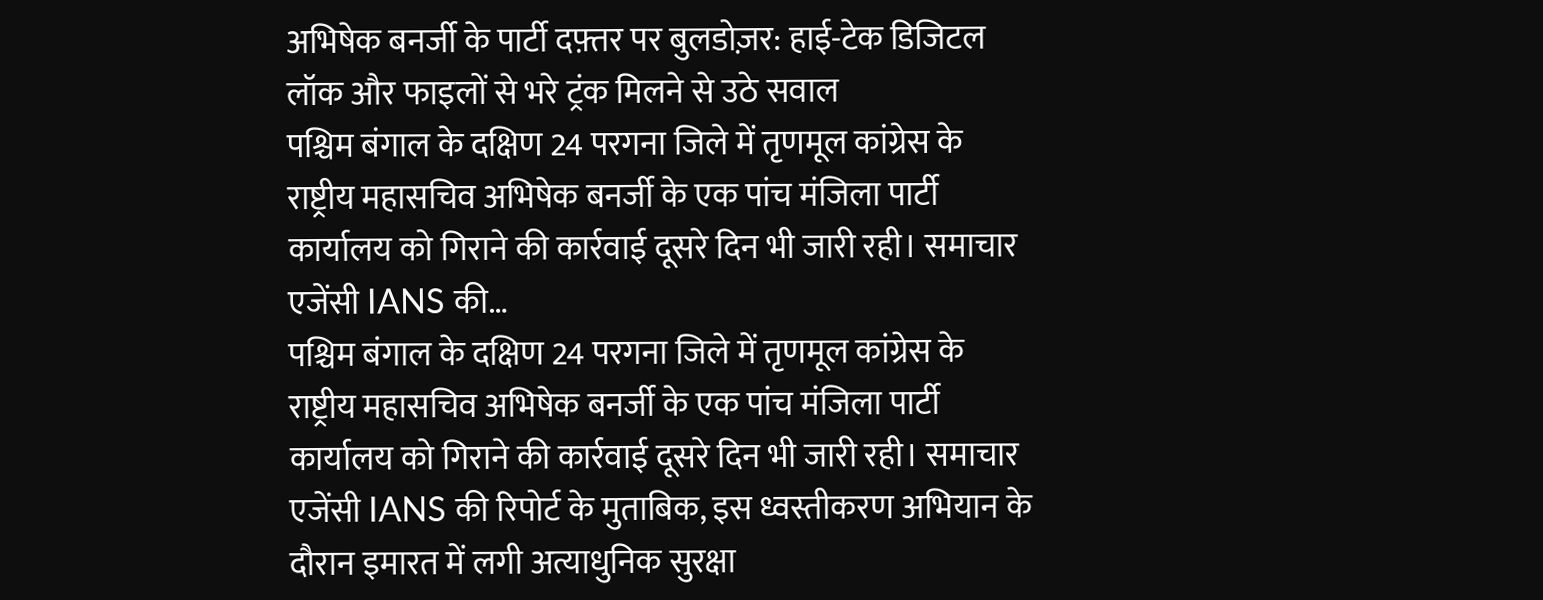अभिषेक बनर्जी के पार्टी दफ़्तर पर बुलडोज़र: हाई-टेक डिजिटल लॉक और फाइलों से भरे ट्रंक मिलने से उठे सवाल
पश्चिम बंगाल के दक्षिण 24 परगना जिले में तृणमूल कांग्रेस के राष्ट्रीय महासचिव अभिषेक बनर्जी के एक पांच मंजिला पार्टी कार्यालय को गिराने की कार्रवाई दूसरे दिन भी जारी रही। समाचार एजेंसी IANS की…
पश्चिम बंगाल के दक्षिण 24 परगना जिले में तृणमूल कांग्रेस के राष्ट्रीय महासचिव अभिषेक बनर्जी के एक पांच मंजिला पार्टी कार्यालय को गिराने की कार्रवाई दूसरे दिन भी जारी रही। समाचार एजेंसी IANS की रिपोर्ट के मुताबिक, इस ध्वस्तीकरण अभियान के दौरान इमारत में लगी अत्याधुनिक सुरक्षा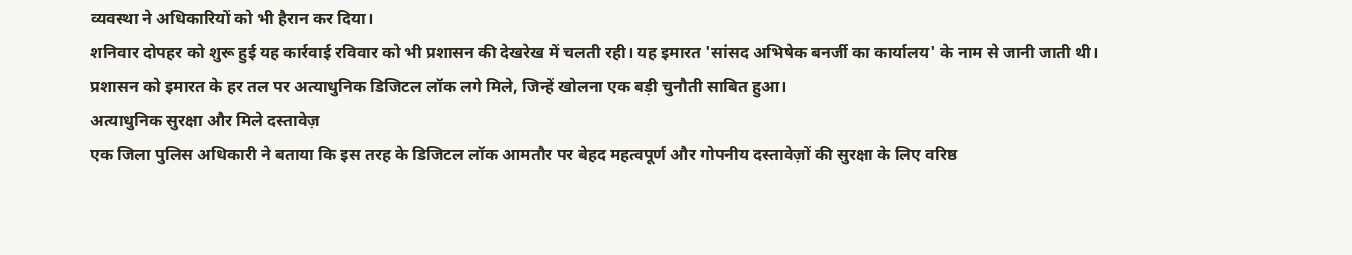व्यवस्था ने अधिकारियों को भी हैरान कर दिया।
शनिवार दोपहर को शुरू हुई यह कार्रवाई रविवार को भी प्रशासन की देखरेख में चलती रही। यह इमारत 'सांसद अभिषेक बनर्जी का कार्यालय' के नाम से जानी जाती थी। प्रशासन को इमारत के हर तल पर अत्याधुनिक डिजिटल लॉक लगे मिले, जिन्हें खोलना एक बड़ी चुनौती साबित हुआ।
अत्याधुनिक सुरक्षा और मिले दस्तावेज़
एक जिला पुलिस अधिकारी ने बताया कि इस तरह के डिजिटल लॉक आमतौर पर बेहद महत्वपूर्ण और गोपनीय दस्तावेज़ों की सुरक्षा के लिए वरिष्ठ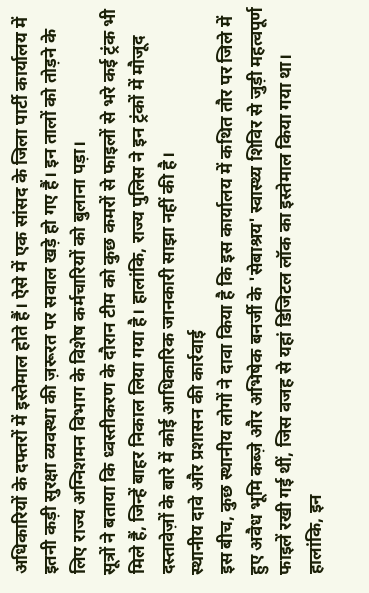अधिकारियों के दफ्तरों में इस्तेमाल होते हैं। ऐसे में एक सांसद के जिला पार्टी कार्यालय में इतनी कड़ी सुरक्षा व्यवस्था की ज़रूरत पर सवाल खड़े हो गए हैं। इन तालों को तोड़ने के लिए राज्य अग्निशमन विभाग के विशेष कर्मचारियों को बुलाना पड़ा।
सूत्रों ने बताया कि ध्वस्तीकरण के दौरान टीम को कुछ कमरों से फाइलों से भरे कई ट्रंक भी मिले हैं, जिन्हें बाहर निकाल लिया गया है। हालांकि, राज्य पुलिस ने इन ट्रंकों में मौजूद दस्तावेज़ों के बारे में कोई आधिकारिक जानकारी साझा नहीं की है।
स्थानीय दावे और प्रशासन की कार्रवाई
इस बीच, कुछ स्थानीय लोगों ने दावा किया है कि इस कार्यालय में कथित तौर पर जिले में हुए अवैध भूमि कब्ज़े और अभिषेक बनर्जी के 'सेबाश्रय' स्वास्थ्य शिविर से जुड़ी महत्वपूर्ण फाइलें रखी गई थीं, जिस वजह से यहां डिजिटल लॉक का इस्तेमाल किया गया था। हालांकि, इन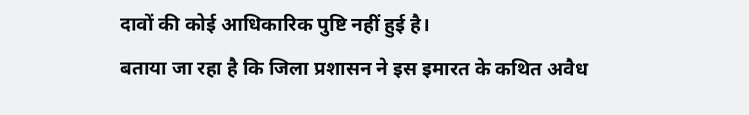दावों की कोई आधिकारिक पुष्टि नहीं हुई है।
बताया जा रहा है कि जिला प्रशासन ने इस इमारत के कथित अवैध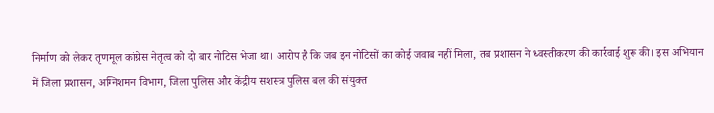निर्माण को लेकर तृणमूल कांग्रेस नेतृत्व को दो बार नोटिस भेजा था। आरोप है कि जब इन नोटिसों का कोई जवाब नहीं मिला, तब प्रशासन ने ध्वस्तीकरण की कार्रवाई शुरू की। इस अभियान में जिला प्रशासन, अग्निशमन विभाग, जिला पुलिस और केंद्रीय सशस्त्र पुलिस बल की संयुक्त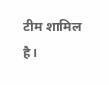टीम शामिल है।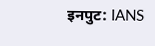इनपुट: IANS